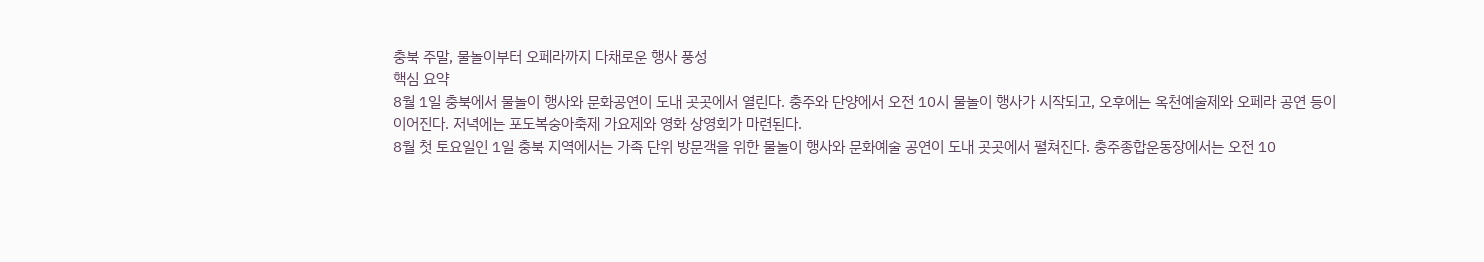충북 주말, 물놀이부터 오페라까지 다채로운 행사 풍성
핵심 요약
8월 1일 충북에서 물놀이 행사와 문화공연이 도내 곳곳에서 열린다. 충주와 단양에서 오전 10시 물놀이 행사가 시작되고, 오후에는 옥천예술제와 오페라 공연 등이 이어진다. 저녁에는 포도복숭아축제 가요제와 영화 상영회가 마련된다.
8월 첫 토요일인 1일 충북 지역에서는 가족 단위 방문객을 위한 물놀이 행사와 문화예술 공연이 도내 곳곳에서 펼쳐진다. 충주종합운동장에서는 오전 10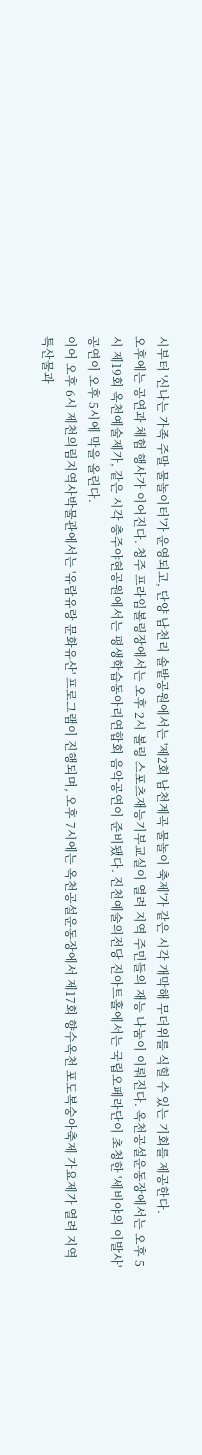시부터 '신나는 가족 주말 물놀이터'가 운영되고, 단양 남천리 솔밭공원에서는 '제2회 남천계곡 물놀이 축제'가 같은 시각 개막해 무더위를 식힐 수 있는 기회를 제공한다.
오후에는 공연과 체험 행사가 이어진다. 청주 프라임볼링장에서는 오후 2시 볼링 스포츠재능기부교실이 열려 지역 주민들의 재능 나눔이 이뤄진다. 옥천공설운동장에서는 오후 5시 제19회 옥천예술제가, 같은 시각 충주야현공원에서는 평생학습동아리연합회 음악공연이 준비됐다. 진천예술의전당 진아트홀에서는 국립오페라단이 초청한 '세비야의 이발사' 공연이 오후 5시에 막을 올린다.
이어 오후 6시 제천의림지역사박물관에서는 '유람유랑 문화유산' 프로그램이 진행되며, 오후 7시에는 옥천공설운동장에서 제17회 향수옥천 포도복숭아축제 가요제가 열려 지역 특산물과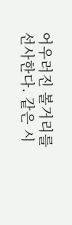어우러진 볼거리를 선사한다. 같은 시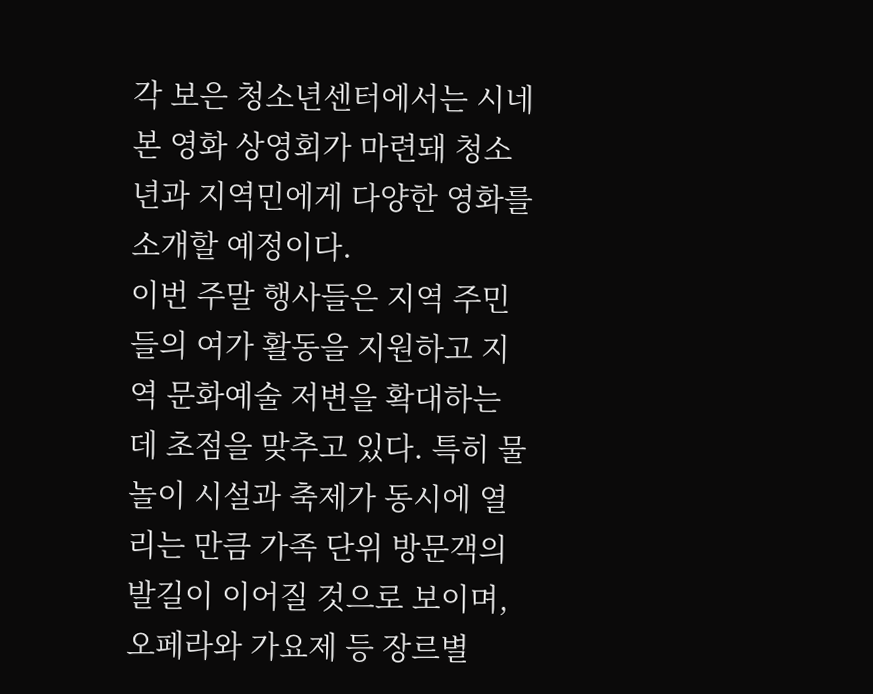각 보은 청소년센터에서는 시네본 영화 상영회가 마련돼 청소년과 지역민에게 다양한 영화를 소개할 예정이다.
이번 주말 행사들은 지역 주민들의 여가 활동을 지원하고 지역 문화예술 저변을 확대하는 데 초점을 맞추고 있다. 특히 물놀이 시설과 축제가 동시에 열리는 만큼 가족 단위 방문객의 발길이 이어질 것으로 보이며, 오페라와 가요제 등 장르별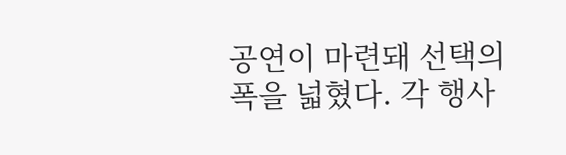공연이 마련돼 선택의 폭을 넓혔다. 각 행사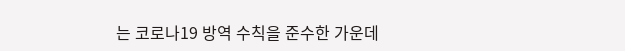는 코로나19 방역 수칙을 준수한 가운데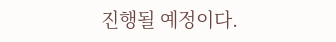진행될 예정이다.